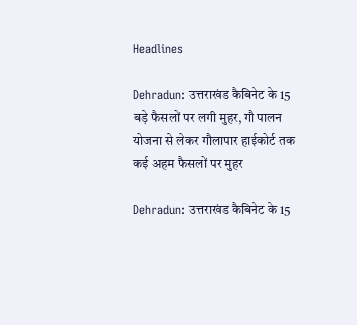Headlines

Dehradun: उत्तराखंड कैबिनेट के 15 बड़े फैसलों पर लगी मुहर, गौ पालन योजना से लेकर गौलापार हाईकोर्ट तक कई अहम फैसलों पर मुहर

Dehradun: उत्तराखंड कैबिनेट के 15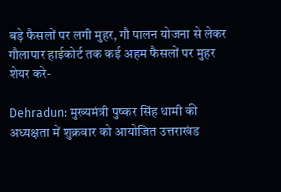बड़े फैसलों पर लगी मुहर, गौ पालन योजना से लेकर गौलापार हाईकोर्ट तक कई अहम फैसलों पर मुहर
शेयर करे-

Dehradun: मुख्यमंत्री पुष्कर सिंह धामी की अध्यक्षता में शुक्रवार को आयोजित उत्तराखंड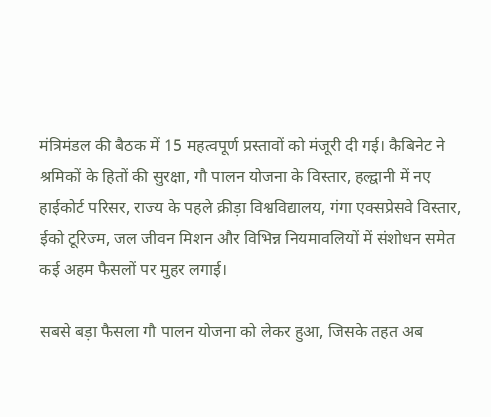मंत्रिमंडल की बैठक में 15 महत्वपूर्ण प्रस्तावों को मंजूरी दी गई। कैबिनेट ने श्रमिकों के हितों की सुरक्षा, गौ पालन योजना के विस्तार, हल्द्वानी में नए हाईकोर्ट परिसर, राज्य के पहले क्रीड़ा विश्वविद्यालय, गंगा एक्सप्रेसवे विस्तार, ईको टूरिज्म, जल जीवन मिशन और विभिन्न नियमावलियों में संशोधन समेत कई अहम फैसलों पर मुहर लगाई।

सबसे बड़ा फैसला गौ पालन योजना को लेकर हुआ, जिसके तहत अब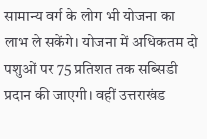सामान्य वर्ग के लोग भी योजना का लाभ ले सकेंगे। योजना में अधिकतम दो पशुओं पर 75 प्रतिशत तक सब्सिडी प्रदान की जाएगी। वहीं उत्तराखंड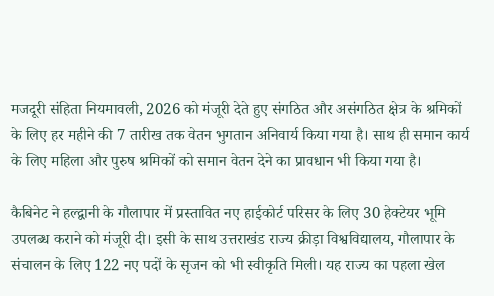मजदूरी संहिता नियमावली, 2026 को मंजूरी देते हुए संगठित और असंगठित क्षेत्र के श्रमिकों के लिए हर महीने की 7 तारीख तक वेतन भुगतान अनिवार्य किया गया है। साथ ही समान कार्य के लिए महिला और पुरुष श्रमिकों को समान वेतन देने का प्रावधान भी किया गया है।

कैबिनेट ने हल्द्वानी के गौलापार में प्रस्तावित नए हाईकोर्ट परिसर के लिए 30 हेक्टेयर भूमि उपलब्ध कराने को मंजूरी दी। इसी के साथ उत्तराखंड राज्य क्रीड़ा विश्वविद्यालय, गौलापार के संचालन के लिए 122 नए पदों के सृजन को भी स्वीकृति मिली। यह राज्य का पहला खेल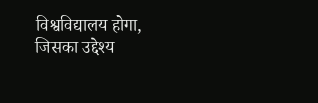विश्वविद्यालय होगा, जिसका उद्देश्य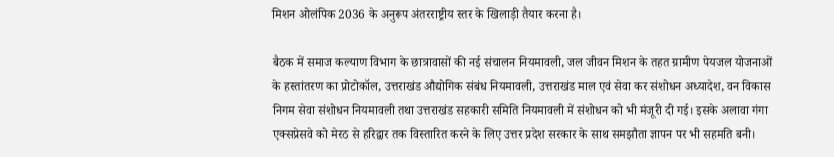मिशन ओलंपिक 2036 के अनुरूप अंतरराष्ट्रीय स्तर के खिलाड़ी तैयार करना है।

बैठक में समाज कल्याण विभाग के छात्रावासों की नई संचालन नियमावली, जल जीवन मिशन के तहत ग्रामीण पेयजल योजनाओं के हस्तांतरण का प्रोटोकॉल, उत्तराखंड औद्योगिक संबंध नियमावली, उत्तराखंड माल एवं सेवा कर संशोधन अध्यादेश, वन विकास निगम सेवा संशोधन नियमावली तथा उत्तराखंड सहकारी समिति नियमावली में संशोधन को भी मंजूरी दी गई। इसके अलावा गंगा एक्सप्रेसवे को मेरठ से हरिद्वार तक विस्तारित करने के लिए उत्तर प्रदेश सरकार के साथ समझौता ज्ञापन पर भी सहमति बनी।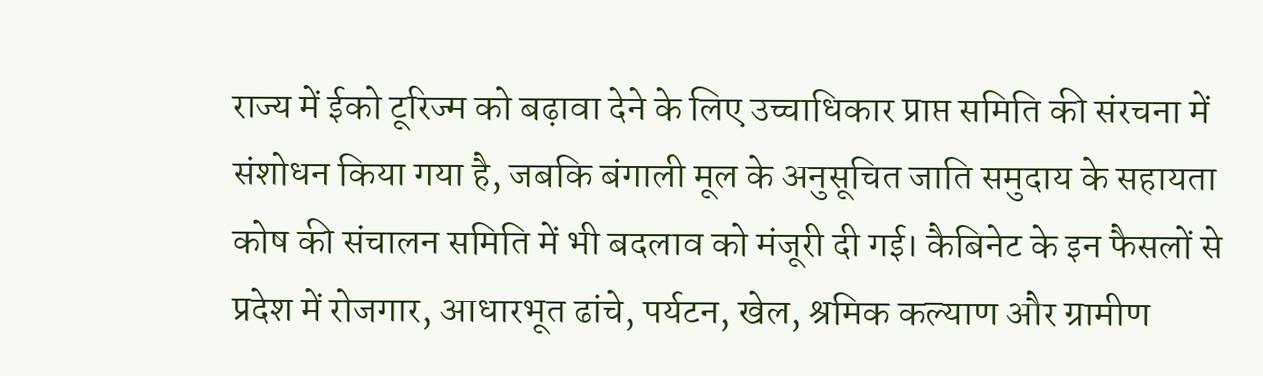राज्य में ईको टूरिज्म को बढ़ावा देने के लिए उच्चाधिकार प्राप्त समिति की संरचना में संशोधन किया गया है, जबकि बंगाली मूल के अनुसूचित जाति समुदाय के सहायता कोष की संचालन समिति में भी बदलाव को मंजूरी दी गई। कैबिनेट के इन फैसलों से प्रदेश में रोजगार, आधारभूत ढांचे, पर्यटन, खेल, श्रमिक कल्याण और ग्रामीण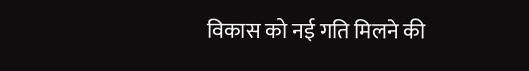विकास को नई गति मिलने की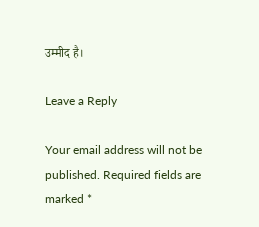उम्मीद है।

Leave a Reply

Your email address will not be published. Required fields are marked *